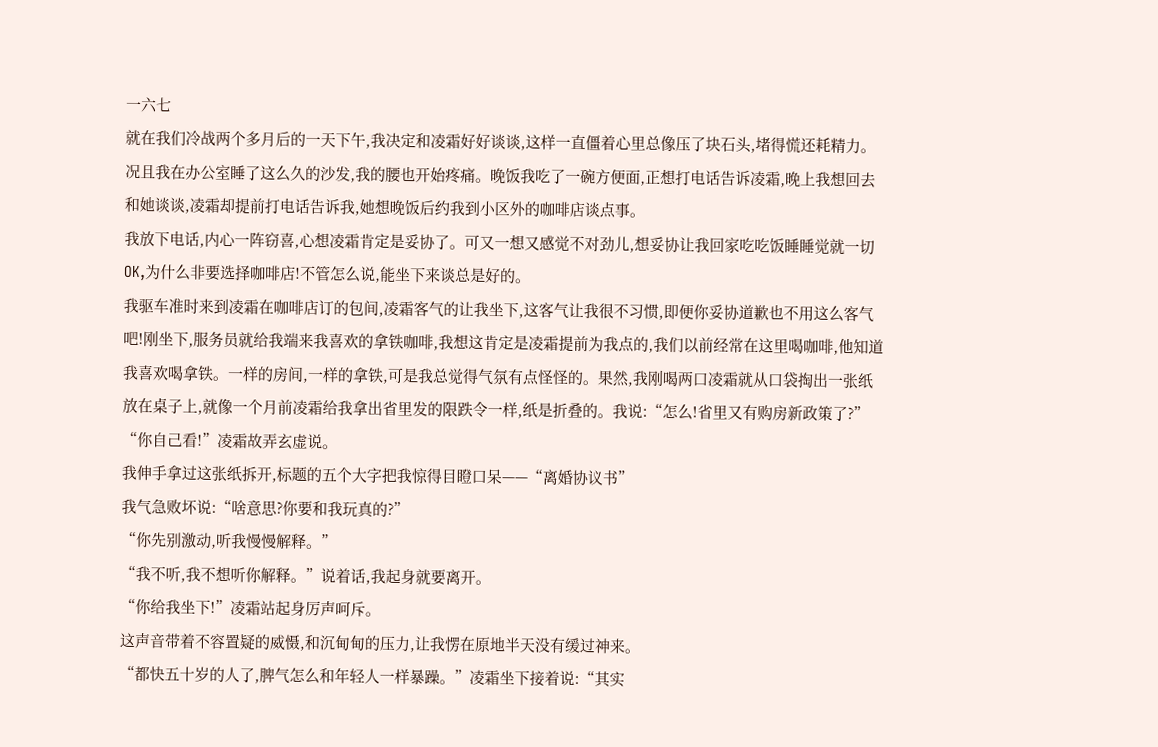一六七
就在我们冷战两个多月后的一天下午,我决定和凌霜好好谈谈,这样一直僵着心里总像压了块石头,堵得慌还耗精力。况且我在办公室睡了这么久的沙发,我的腰也开始疼痛。晚饭我吃了一碗方便面,正想打电话告诉凌霜,晚上我想回去和她谈谈,凌霜却提前打电话告诉我,她想晚饭后约我到小区外的咖啡店谈点事。
我放下电话,内心一阵窃喜,心想凌霜肯定是妥协了。可又一想又感觉不对劲儿,想妥协让我回家吃吃饭睡睡觉就一切OK,为什么非要选择咖啡店!不管怎么说,能坐下来谈总是好的。
我驱车准时来到凌霜在咖啡店订的包间,凌霜客气的让我坐下,这客气让我很不习惯,即便你妥协道歉也不用这么客气吧!刚坐下,服务员就给我端来我喜欢的拿铁咖啡,我想这肯定是凌霜提前为我点的,我们以前经常在这里喝咖啡,他知道我喜欢喝拿铁。一样的房间,一样的拿铁,可是我总觉得气氛有点怪怪的。果然,我刚喝两口凌霜就从口袋掏出一张纸放在桌子上,就像一个月前凌霜给我拿出省里发的限跌令一样,纸是折叠的。我说:“怎么!省里又有购房新政策了?”
“你自己看!”凌霜故弄玄虚说。
我伸手拿过这张纸拆开,标题的五个大字把我惊得目瞪口呆——“离婚协议书”
我气急败坏说:“啥意思?你要和我玩真的?”
“你先别激动,听我慢慢解释。”
“我不听,我不想听你解释。”说着话,我起身就要离开。
“你给我坐下!”凌霜站起身厉声呵斥。
这声音带着不容置疑的威慑,和沉甸甸的压力,让我愣在原地半天没有缓过神来。
“都快五十岁的人了,脾气怎么和年轻人一样暴躁。”凌霜坐下接着说:“其实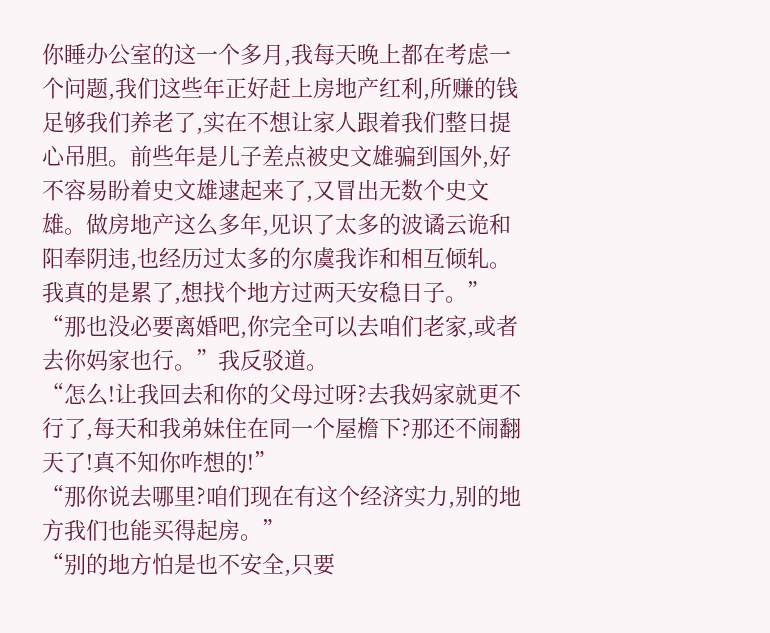你睡办公室的这一个多月,我每天晚上都在考虑一个问题,我们这些年正好赶上房地产红利,所赚的钱足够我们养老了,实在不想让家人跟着我们整日提心吊胆。前些年是儿子差点被史文雄骗到国外,好不容易盼着史文雄逮起来了,又冒出无数个史文雄。做房地产这么多年,见识了太多的波谲云诡和阳奉阴违,也经历过太多的尔虞我诈和相互倾轧。我真的是累了,想找个地方过两天安稳日子。”
“那也没必要离婚吧,你完全可以去咱们老家,或者去你妈家也行。”我反驳道。
“怎么!让我回去和你的父母过呀?去我妈家就更不行了,每天和我弟妹住在同一个屋檐下?那还不闹翻天了!真不知你咋想的!”
“那你说去哪里?咱们现在有这个经济实力,别的地方我们也能买得起房。”
“别的地方怕是也不安全,只要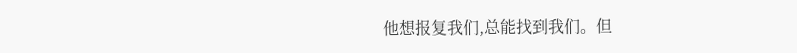他想报复我们,总能找到我们。但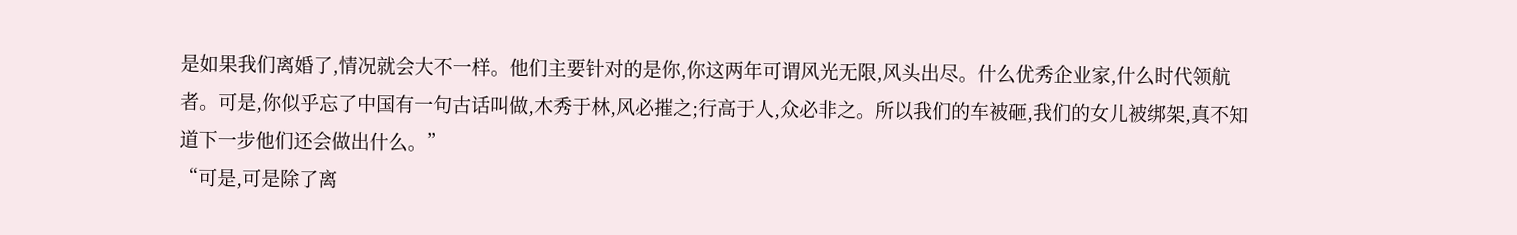是如果我们离婚了,情况就会大不一样。他们主要针对的是你,你这两年可谓风光无限,风头出尽。什么优秀企业家,什么时代领航者。可是,你似乎忘了中国有一句古话叫做,木秀于林,风必摧之;行高于人,众必非之。所以我们的车被砸,我们的女儿被绑架,真不知道下一步他们还会做出什么。”
“可是,可是除了离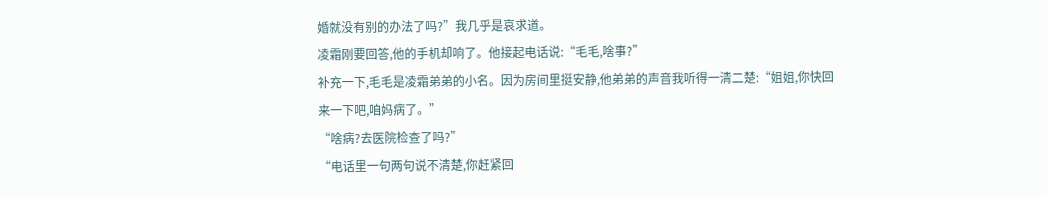婚就没有别的办法了吗?”我几乎是哀求道。
凌霜刚要回答,他的手机却响了。他接起电话说:“毛毛,啥事?”
补充一下,毛毛是凌霜弟弟的小名。因为房间里挺安静,他弟弟的声音我听得一清二楚:“姐姐,你快回来一下吧,咱妈病了。”
“啥病?去医院检查了吗?”
“电话里一句两句说不清楚,你赶紧回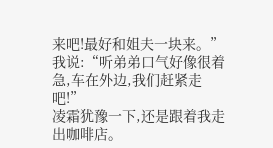来吧!最好和姐夫一块来。”
我说:“听弟弟口气好像很着急,车在外边,我们赶紧走吧!”
凌霜犹豫一下,还是跟着我走出咖啡店。